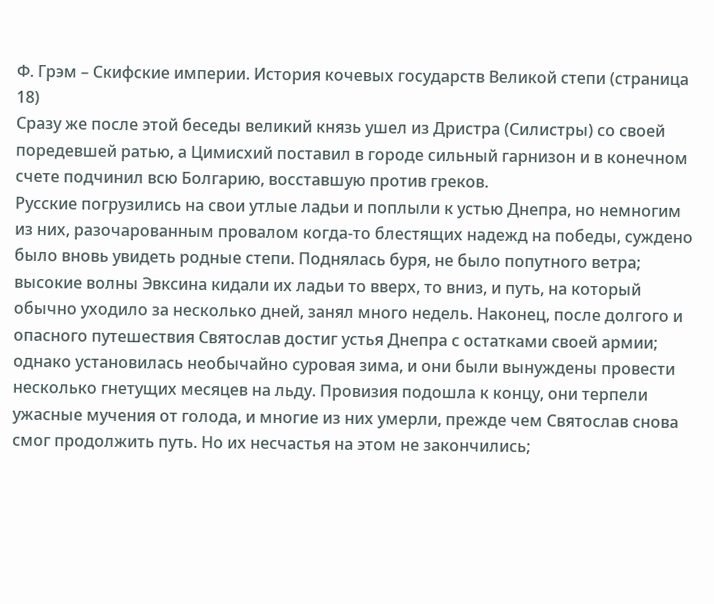Ф. Грэм – Скифские империи. История кочевых государств Великой степи (страница 18)
Сразу же после этой беседы великий князь ушел из Дристра (Силистры) со своей поредевшей ратью, а Цимисхий поставил в городе сильный гарнизон и в конечном счете подчинил всю Болгарию, восставшую против греков.
Русские погрузились на свои утлые ладьи и поплыли к устью Днепра, но немногим из них, разочарованным провалом когда-то блестящих надежд на победы, суждено было вновь увидеть родные степи. Поднялась буря, не было попутного ветра; высокие волны Эвксина кидали их ладьи то вверх, то вниз, и путь, на который обычно уходило за несколько дней, занял много недель. Наконец, после долгого и опасного путешествия Святослав достиг устья Днепра с остатками своей армии; однако установилась необычайно суровая зима, и они были вынуждены провести несколько гнетущих месяцев на льду. Провизия подошла к концу, они терпели ужасные мучения от голода, и многие из них умерли, прежде чем Святослав снова смог продолжить путь. Но их несчастья на этом не закончились;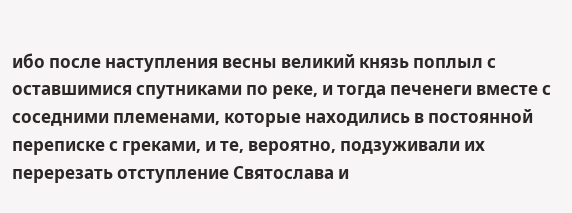ибо после наступления весны великий князь поплыл с оставшимися спутниками по реке, и тогда печенеги вместе с соседними племенами, которые находились в постоянной переписке с греками, и те, вероятно, подзуживали их перерезать отступление Святослава и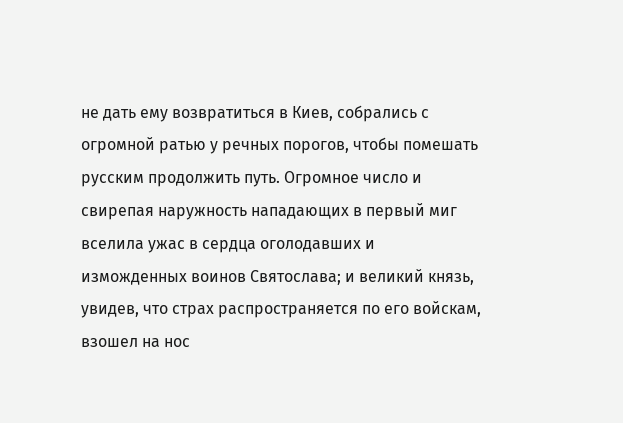не дать ему возвратиться в Киев, собрались с огромной ратью у речных порогов, чтобы помешать русским продолжить путь. Огромное число и свирепая наружность нападающих в первый миг вселила ужас в сердца оголодавших и изможденных воинов Святослава; и великий князь, увидев, что страх распространяется по его войскам, взошел на нос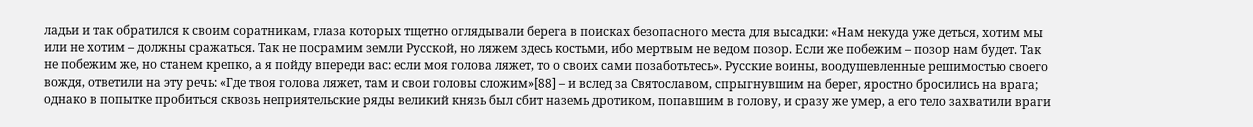ладьи и так обратился к своим соратникам, глаза которых тщетно оглядывали берега в поисках безопасного места для высадки: «Нам некуда уже деться, хотим мы или не хотим – должны сражаться. Так не посрамим земли Русской, но ляжем здесь костьми, ибо мертвым не ведом позор. Если же побежим – позор нам будет. Так не побежим же, но станем крепко, а я пойду впереди вас: если моя голова ляжет, то о своих сами позаботьтесь». Русские воины, воодушевленные решимостью своего вождя, ответили на эту речь: «Где твоя голова ляжет, там и свои головы сложим»[88] – и вслед за Святославом, спрыгнувшим на берег, яростно бросились на врага; однако в попытке пробиться сквозь неприятельские ряды великий князь был сбит наземь дротиком, попавшим в голову, и сразу же умер, а его тело захватили враги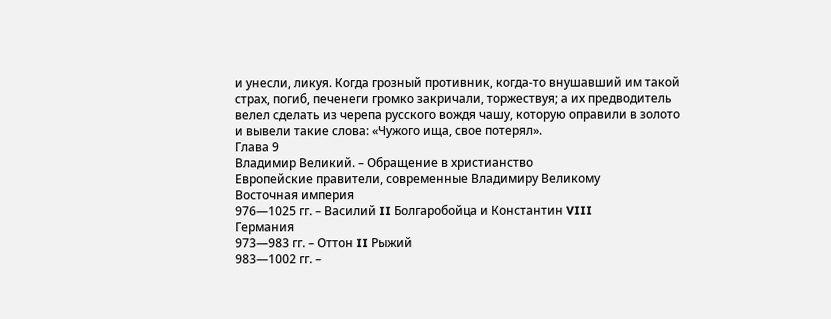и унесли, ликуя. Когда грозный противник, когда-то внушавший им такой страх, погиб, печенеги громко закричали, торжествуя; а их предводитель велел сделать из черепа русского вождя чашу, которую оправили в золото и вывели такие слова: «Чужого ища, свое потерял».
Глава 9
Владимир Великий. – Обращение в христианство
Европейские правители, современные Владимиру Великому
Восточная империя
976—1025 гг. – Василий II Болгаробойца и Константин VIII
Германия
973—983 гг. – Оттон II Рыжий
983—1002 гг. –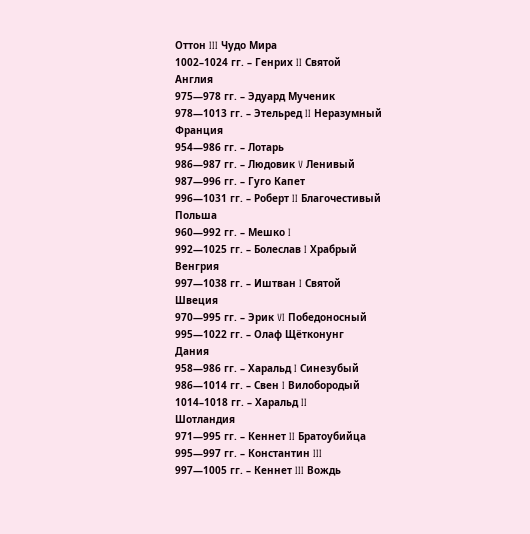Оттон III Чудо Мира
1002–1024 гг. – Генрих II Святой
Англия
975—978 гг. – Эдуард Мученик
978—1013 гг. – Этельред II Неразумный
Франция
954—986 гг. – Лотарь
986—987 гг. – Людовик V Ленивый
987—996 гг. – Гуго Капет
996—1031 гг. – Роберт II Благочестивый
Польша
960—992 гг. – Мешко I
992—1025 гг. – Болеслав I Храбрый
Венгрия
997—1038 гг. – Иштван I Святой
Швеция
970—995 гг. – Эрик VI Победоносный
995—1022 гг. – Олаф Щётконунг
Дания
958—986 гг. – Харальд I Синезубый
986—1014 гг. – Свен I Вилобородый
1014–1018 гг. – Харальд II
Шотландия
971—995 гг. – Кеннет II Братоубийца
995—997 гг. – Константин III
997—1005 гг. – Кеннет III Вождь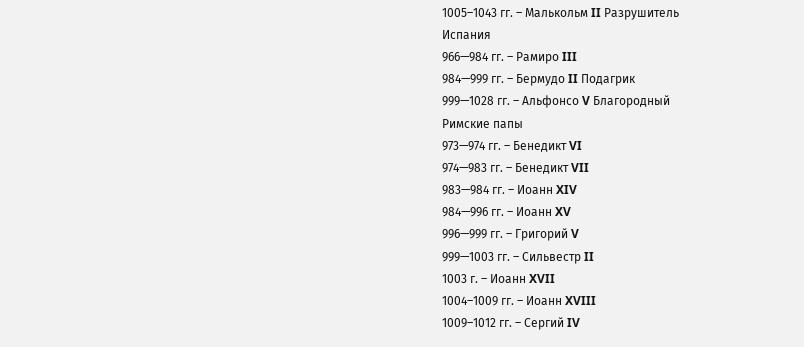1005–1043 гг. – Малькольм II Разрушитель
Испания
966—984 гг. – Рамиро III
984—999 гг. – Бермудо II Подагрик
999—1028 гг. – Альфонсо V Благородный
Римские папы
973—974 гг. – Бенедикт VI
974—983 гг. – Бенедикт VII
983—984 гг. – Иоанн XIV
984—996 гг. – Иоанн XV
996—999 гг. – Григорий V
999—1003 гг. – Сильвестр II
1003 г. – Иоанн XVII
1004–1009 гг. – Иоанн XVIII
1009–1012 гг. – Сергий IV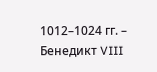1012–1024 гг. – Бенедикт VIII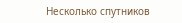Несколько спутников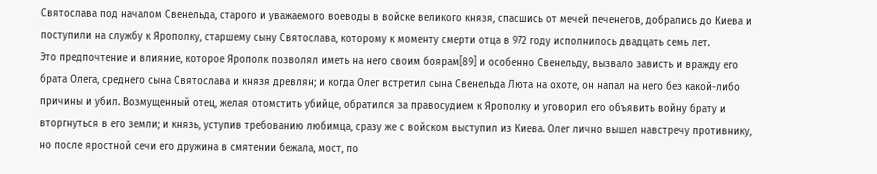Святослава под началом Свенельда, старого и уважаемого воеводы в войске великого князя, спасшись от мечей печенегов, добрались до Киева и поступили на службу к Ярополку, старшему сыну Святослава, которому к моменту смерти отца в 972 году исполнилось двадцать семь лет.
Это предпочтение и влияние, которое Ярополк позволял иметь на него своим боярам[89] и особенно Свенельду, вызвало зависть и вражду его брата Олега, среднего сына Святослава и князя древлян; и когда Олег встретил сына Свенельда Люта на охоте, он напал на него без какой-либо причины и убил. Возмущенный отец, желая отомстить убийце, обратился за правосудием к Ярополку и уговорил его объявить войну брату и вторгнуться в его земли; и князь, уступив требованию любимца, сразу же с войском выступил из Киева. Олег лично вышел навстречу противнику, но после яростной сечи его дружина в смятении бежала, мост, по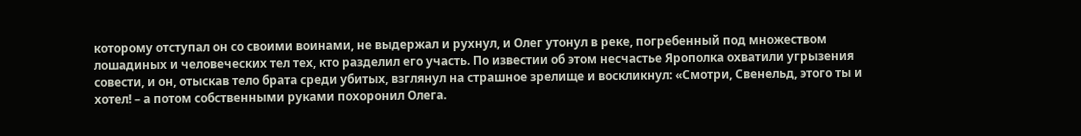которому отступал он со своими воинами, не выдержал и рухнул, и Олег утонул в реке, погребенный под множеством лошадиных и человеческих тел тех, кто разделил его участь. По известии об этом несчастье Ярополка охватили угрызения совести, и он, отыскав тело брата среди убитых, взглянул на страшное зрелище и воскликнул: «Смотри, Свенельд, этого ты и хотел! – а потом собственными руками похоронил Олега.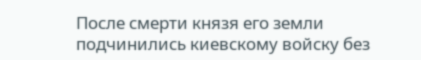После смерти князя его земли подчинились киевскому войску без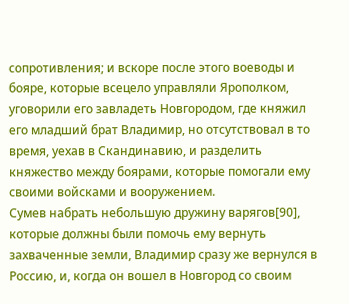сопротивления; и вскоре после этого воеводы и бояре, которые всецело управляли Ярополком, уговорили его завладеть Новгородом, где княжил его младший брат Владимир, но отсутствовал в то время, уехав в Скандинавию, и разделить княжество между боярами, которые помогали ему своими войсками и вооружением.
Сумев набрать небольшую дружину варягов[90], которые должны были помочь ему вернуть захваченные земли, Владимир сразу же вернулся в Россию, и, когда он вошел в Новгород со своим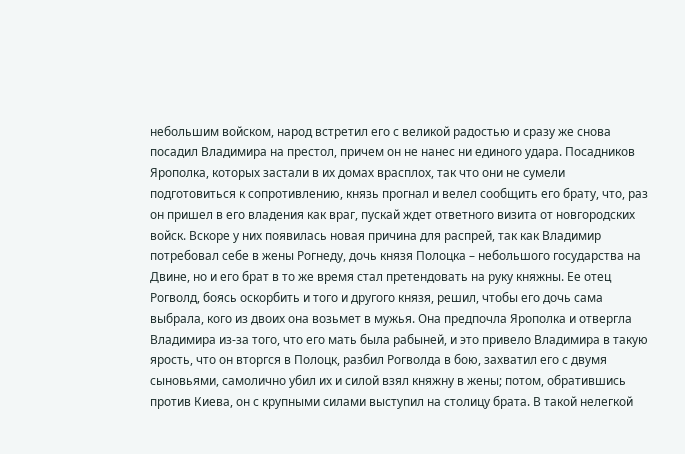небольшим войском, народ встретил его с великой радостью и сразу же снова посадил Владимира на престол, причем он не нанес ни единого удара. Посадников Ярополка, которых застали в их домах врасплох, так что они не сумели подготовиться к сопротивлению, князь прогнал и велел сообщить его брату, что, раз он пришел в его владения как враг, пускай ждет ответного визита от новгородских войск. Вскоре у них появилась новая причина для распрей, так как Владимир потребовал себе в жены Рогнеду, дочь князя Полоцка – небольшого государства на Двине, но и его брат в то же время стал претендовать на руку княжны. Ее отец Рогволд, боясь оскорбить и того и другого князя, решил, чтобы его дочь сама выбрала, кого из двоих она возьмет в мужья. Она предпочла Ярополка и отвергла Владимира из-за того, что его мать была рабыней, и это привело Владимира в такую ярость, что он вторгся в Полоцк, разбил Рогволда в бою, захватил его с двумя сыновьями, самолично убил их и силой взял княжну в жены; потом, обратившись против Киева, он с крупными силами выступил на столицу брата. В такой нелегкой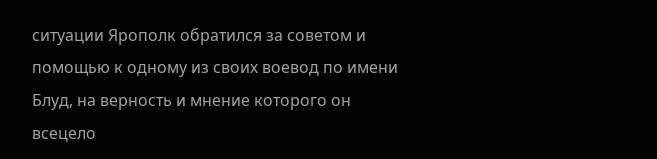ситуации Ярополк обратился за советом и помощью к одному из своих воевод по имени Блуд, на верность и мнение которого он всецело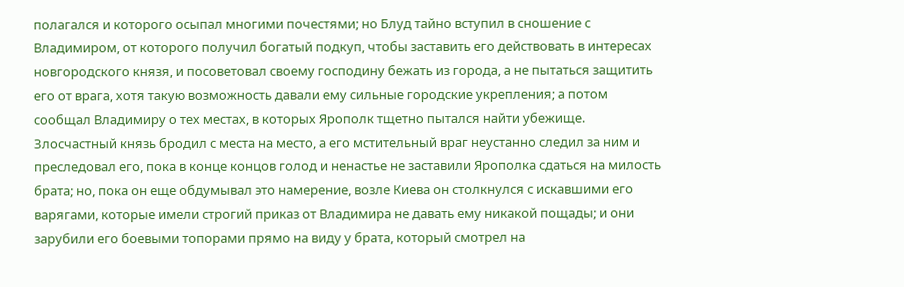полагался и которого осыпал многими почестями; но Блуд тайно вступил в сношение с Владимиром, от которого получил богатый подкуп, чтобы заставить его действовать в интересах новгородского князя, и посоветовал своему господину бежать из города, а не пытаться защитить его от врага, хотя такую возможность давали ему сильные городские укрепления; а потом сообщал Владимиру о тех местах, в которых Ярополк тщетно пытался найти убежище. Злосчастный князь бродил с места на место, а его мстительный враг неустанно следил за ним и преследовал его, пока в конце концов голод и ненастье не заставили Ярополка сдаться на милость брата; но, пока он еще обдумывал это намерение, возле Киева он столкнулся с искавшими его варягами, которые имели строгий приказ от Владимира не давать ему никакой пощады; и они зарубили его боевыми топорами прямо на виду у брата, который смотрел на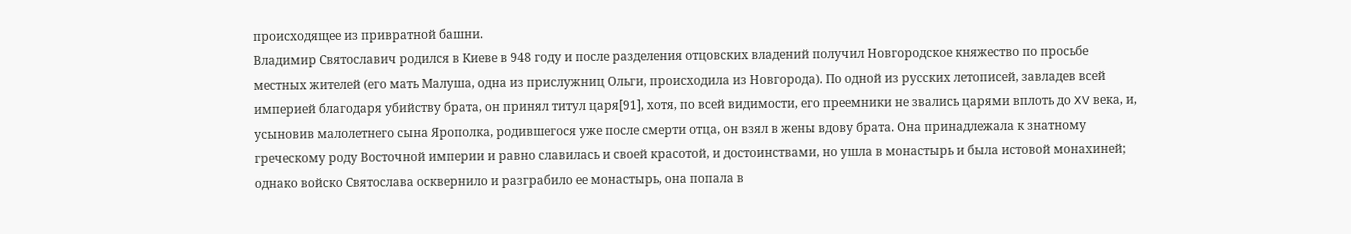происходящее из привратной башни.
Владимир Святославич родился в Киеве в 948 году и после разделения отцовских владений получил Новгородское княжество по просьбе местных жителей (его мать Малуша, одна из прислужниц Ольги, происходила из Новгорода). По одной из русских летописей, завладев всей империей благодаря убийству брата, он принял титул царя[91], хотя, по всей видимости, его преемники не звались царями вплоть до XV века, и, усыновив малолетнего сына Ярополка, родившегося уже после смерти отца, он взял в жены вдову брата. Она принадлежала к знатному греческому роду Восточной империи и равно славилась и своей красотой, и достоинствами, но ушла в монастырь и была истовой монахиней; однако войско Святослава осквернило и разграбило ее монастырь, она попала в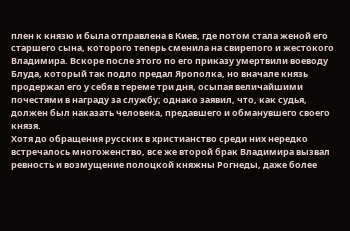плен к князю и была отправлена в Киев, где потом стала женой его старшего сына, которого теперь сменила на свирепого и жестокого Владимира. Вскоре после этого по его приказу умертвили воеводу Блуда, который так подло предал Ярополка, но вначале князь продержал его у себя в тереме три дня, осыпая величайшими почестями в награду за службу; однако заявил, что, как судья, должен был наказать человека, предавшего и обманувшего своего князя.
Хотя до обращения русских в христианство среди них нередко встречалось многоженство, все же второй брак Владимира вызвал ревность и возмущение полоцкой княжны Рогнеды, даже более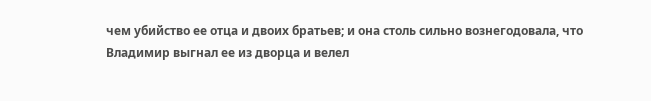чем убийство ее отца и двоих братьев; и она столь сильно вознегодовала, что Владимир выгнал ее из дворца и велел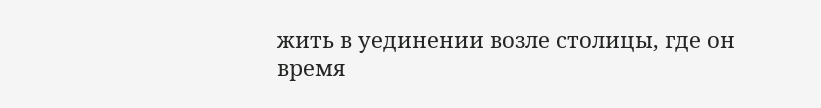жить в уединении возле столицы, где он время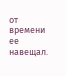от времени ее навещал.